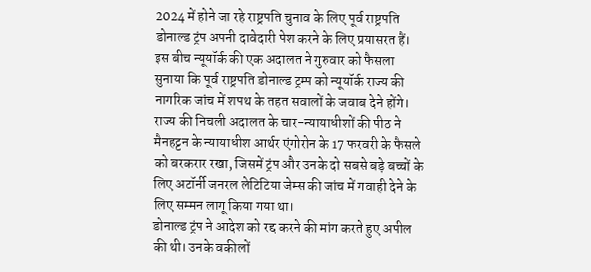2024 में होने जा रहे राष्ट्रपति चुनाव के लिए पूर्व राष्ट्रपति डोनाल्ड ट्रंप अपनी दावेदारी पेश करने के लिए प्रयासरत हैं। इस बीच न्यूयॉर्क की एक अदालत ने गुरुवार को फैसला सुनाया कि पूर्व राष्ट्रपति डोनाल्ड ट्रम्प को न्यूयॉर्क राज्य की नागरिक जांच में शपथ के तहत सवालों के जवाब देने होंगे।
राज्य की निचली अदालत के चार-न्यायाधीशों की पीठ ने मैनहट्टन के न्यायाधीश आर्थर एंगोरोन के 17 फरवरी के फैसले को बरकरार रखा, जिसमें ट्रंप और उनके दो सबसे बड़े बच्चों के लिए अटॉर्नी जनरल लेटिटिया जेम्स की जांच में गवाही देने के लिए सम्मन लागू किया गया था।
डोनाल्ड ट्रंप ने आदेश को रद्द करने की मांग करते हुए अपील की थी। उनके वकीलों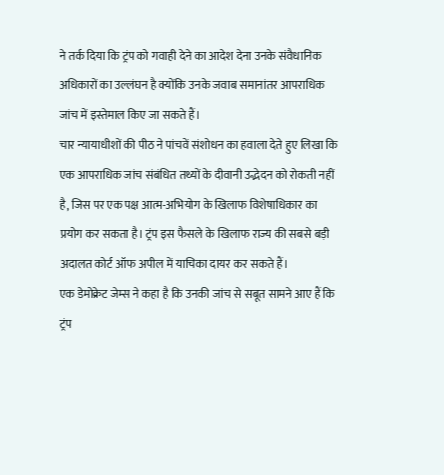ने तर्क दिया कि ट्रंप को गवाही देने का आदेश देना उनके संवैधानिक अधिकारों का उल्लंघन है क्योंकि उनके जवाब समानांतर आपराधिक जांच में इस्तेमाल किए जा सकते हैं।
चार न्यायाधीशों की पीठ ने पांचवें संशोधन का हवाला देते हुए लिखा कि एक आपराधिक जांच संबंधित तथ्यों के दीवानी उद्भेदन को रोकती नहीं है, जिस पर एक पक्ष आत्म-अभियोग के खिलाफ विशेषाधिकार का प्रयोग कर सकता है। ट्रंप इस फैसले के खिलाफ राज्य की सबसे बड़ी अदालत कोर्ट ऑफ अपील में याचिका दायर कर सकते हैं।
एक डेमोक्रेट जेम्स ने कहा है कि उनकी जांच से सबूत सामने आए हैं कि ट्रंप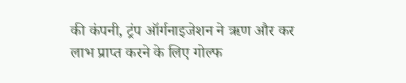की कंपनी, ट्रंप ऑर्गनाइजेशन ने ऋण और कर लाभ प्राप्त करने के लिए गोल्फ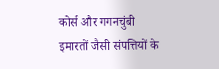कोर्स और गगनचुंबी इमारतों जैसी संपत्तियों के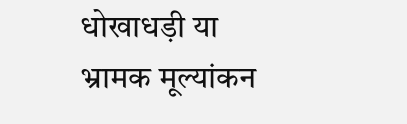धोखाधड़ी या भ्रामक मूल्यांकन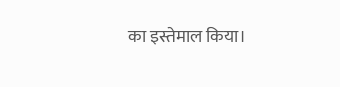का इस्तेमाल किया।